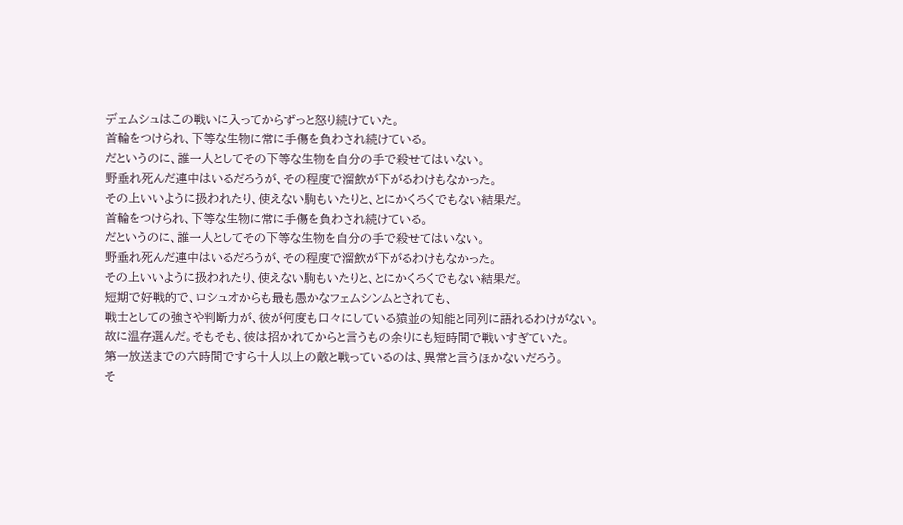デェムシュはこの戦いに入ってからずっと怒り続けていた。
首輪をつけられ、下等な生物に常に手傷を負わされ続けている。
だというのに、誰一人としてその下等な生物を自分の手で殺せてはいない。
野垂れ死んだ連中はいるだろうが、その程度で溜飲が下がるわけもなかった。
その上いいように扱われたり、使えない駒もいたりと、とにかくろくでもない結果だ。
首輪をつけられ、下等な生物に常に手傷を負わされ続けている。
だというのに、誰一人としてその下等な生物を自分の手で殺せてはいない。
野垂れ死んだ連中はいるだろうが、その程度で溜飲が下がるわけもなかった。
その上いいように扱われたり、使えない駒もいたりと、とにかくろくでもない結果だ。
短期で好戦的で、ロシュオからも最も愚かなフェムシンムとされても、
戦士としての強さや判断力が、彼が何度も口々にしている猿並の知能と同列に語れるわけがない。
故に温存選んだ。そもそも、彼は招かれてからと言うもの余りにも短時間で戦いすぎていた。
第一放送までの六時間ですら十人以上の敵と戦っているのは、異常と言うほかないだろう。
そ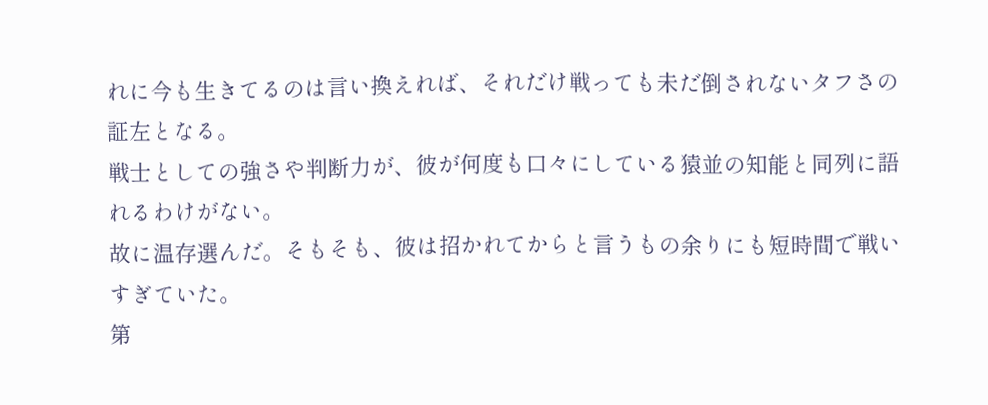れに今も生きてるのは言い換えれば、それだけ戦っても未だ倒されないタフさの証左となる。
戦士としての強さや判断力が、彼が何度も口々にしている猿並の知能と同列に語れるわけがない。
故に温存選んだ。そもそも、彼は招かれてからと言うもの余りにも短時間で戦いすぎていた。
第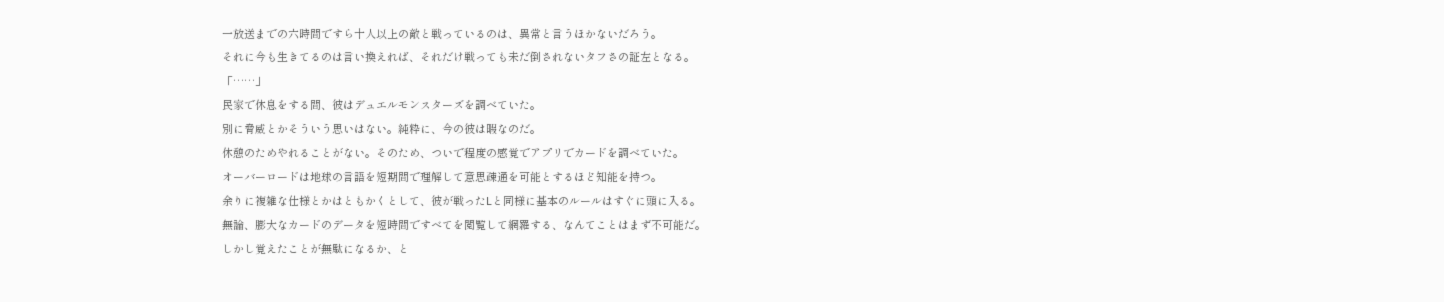一放送までの六時間ですら十人以上の敵と戦っているのは、異常と言うほかないだろう。
それに今も生きてるのは言い換えれば、それだけ戦っても未だ倒されないタフさの証左となる。
「……」
民家で休息をする間、彼はデュエルモンスターズを調べていた。
別に脅威とかそういう思いはない。純粋に、今の彼は暇なのだ。
休憩のためやれることがない。そのため、ついで程度の感覚でアプリでカードを調べていた。
オーバーロードは地球の言語を短期間で理解して意思疎通を可能とするほど知能を持つ。
余りに複雑な仕様とかはともかくとして、彼が戦ったLと同様に基本のルールはすぐに頭に入る。
無論、膨大なカードのデータを短時間ですべてを閲覧して網羅する、なんてことはまず不可能だ。
しかし覚えたことが無駄になるか、と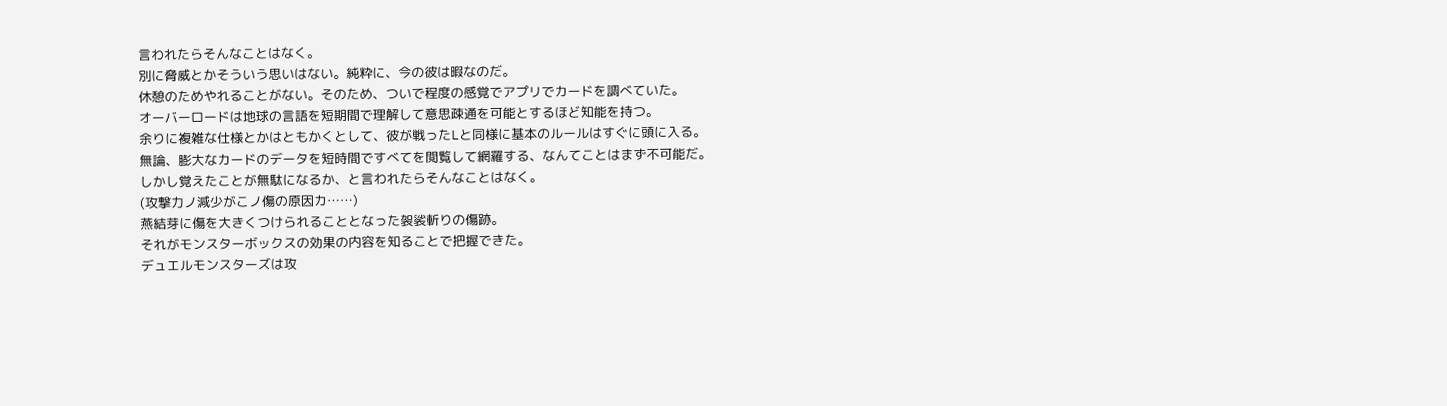言われたらそんなことはなく。
別に脅威とかそういう思いはない。純粋に、今の彼は暇なのだ。
休憩のためやれることがない。そのため、ついで程度の感覚でアプリでカードを調べていた。
オーバーロードは地球の言語を短期間で理解して意思疎通を可能とするほど知能を持つ。
余りに複雑な仕様とかはともかくとして、彼が戦ったLと同様に基本のルールはすぐに頭に入る。
無論、膨大なカードのデータを短時間ですべてを閲覧して網羅する、なんてことはまず不可能だ。
しかし覚えたことが無駄になるか、と言われたらそんなことはなく。
(攻撃力ノ減少がこノ傷の原因カ……)
燕結芽に傷を大きくつけられることとなった袈裟斬りの傷跡。
それがモンスターボックスの効果の内容を知ることで把握できた。
デュエルモンスターズは攻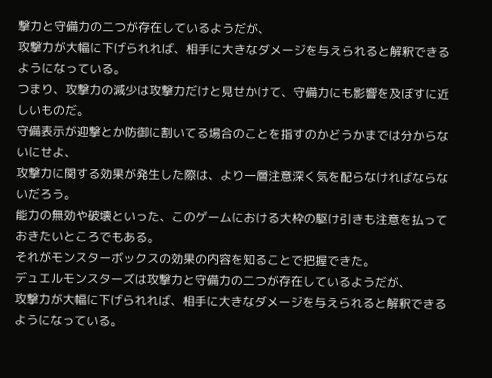撃力と守備力の二つが存在しているようだが、
攻撃力が大幅に下げられれば、相手に大きなダメージを与えられると解釈できるようになっている。
つまり、攻撃力の減少は攻撃力だけと見せかけて、守備力にも影響を及ぼすに近しいものだ。
守備表示が迎撃とか防御に割いてる場合のことを指すのかどうかまでは分からないにせよ、
攻撃力に関する効果が発生した際は、より一層注意深く気を配らなければならないだろう。
能力の無効や破壊といった、このゲームにおける大枠の駆け引きも注意を払っておきたいところでもある。
それがモンスターボックスの効果の内容を知ることで把握できた。
デュエルモンスターズは攻撃力と守備力の二つが存在しているようだが、
攻撃力が大幅に下げられれば、相手に大きなダメージを与えられると解釈できるようになっている。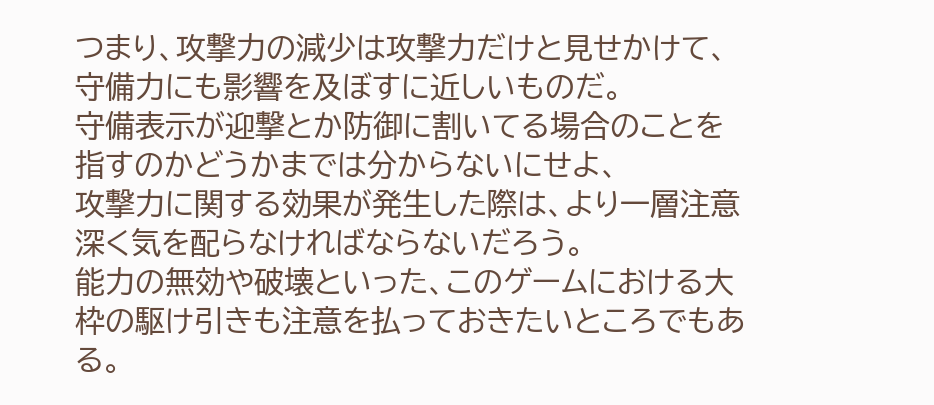つまり、攻撃力の減少は攻撃力だけと見せかけて、守備力にも影響を及ぼすに近しいものだ。
守備表示が迎撃とか防御に割いてる場合のことを指すのかどうかまでは分からないにせよ、
攻撃力に関する効果が発生した際は、より一層注意深く気を配らなければならないだろう。
能力の無効や破壊といった、このゲームにおける大枠の駆け引きも注意を払っておきたいところでもある。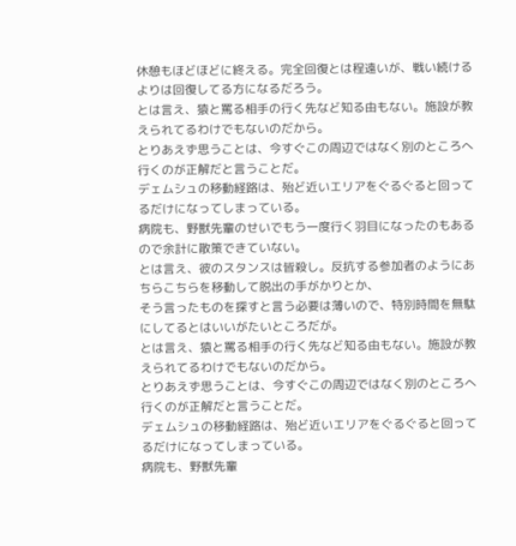休憩もほどほどに終える。完全回復とは程遠いが、戦い続けるよりは回復してる方になるだろう。
とは言え、猿と罵る相手の行く先など知る由もない。施設が教えられてるわけでもないのだから。
とりあえず思うことは、今すぐこの周辺ではなく別のところへ行くのが正解だと言うことだ。
デェムシュの移動経路は、殆ど近いエリアをぐるぐると回ってるだけになってしまっている。
病院も、野獣先輩のせいでもう一度行く羽目になったのもあるので余計に散策できていない。
とは言え、彼のスタンスは皆殺し。反抗する参加者のようにあちらこちらを移動して脱出の手がかりとか、
そう言ったものを探すと言う必要は薄いので、特別時間を無駄にしてるとはいいがたいところだが。
とは言え、猿と罵る相手の行く先など知る由もない。施設が教えられてるわけでもないのだから。
とりあえず思うことは、今すぐこの周辺ではなく別のところへ行くのが正解だと言うことだ。
デェムシュの移動経路は、殆ど近いエリアをぐるぐると回ってるだけになってしまっている。
病院も、野獣先輩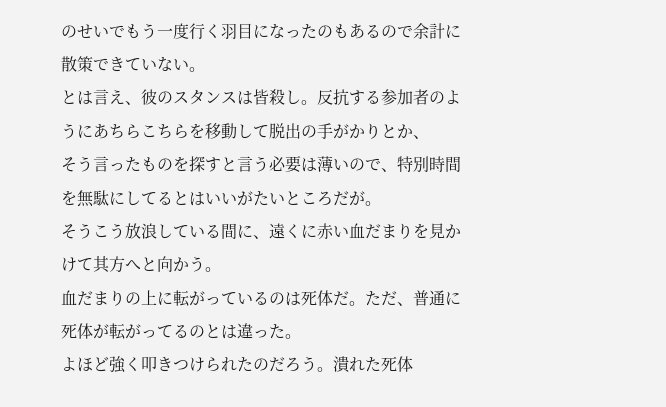のせいでもう一度行く羽目になったのもあるので余計に散策できていない。
とは言え、彼のスタンスは皆殺し。反抗する参加者のようにあちらこちらを移動して脱出の手がかりとか、
そう言ったものを探すと言う必要は薄いので、特別時間を無駄にしてるとはいいがたいところだが。
そうこう放浪している間に、遠くに赤い血だまりを見かけて其方へと向かう。
血だまりの上に転がっているのは死体だ。ただ、普通に死体が転がってるのとは違った。
よほど強く叩きつけられたのだろう。潰れた死体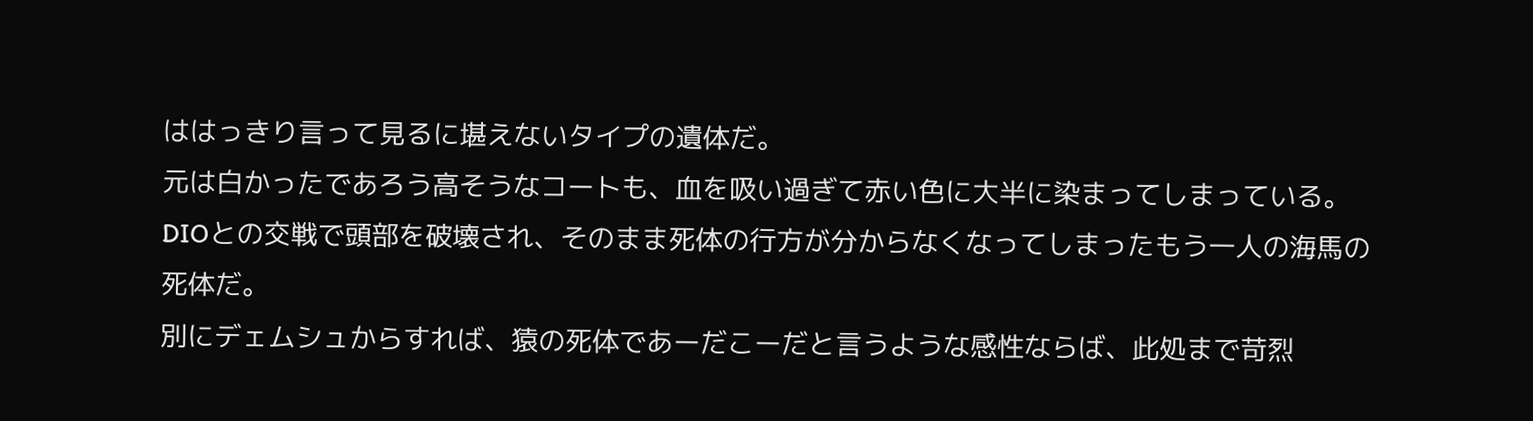ははっきり言って見るに堪えないタイプの遺体だ。
元は白かったであろう高そうなコートも、血を吸い過ぎて赤い色に大半に染まってしまっている。
DIOとの交戦で頭部を破壊され、そのまま死体の行方が分からなくなってしまったもう一人の海馬の死体だ。
別にデェムシュからすれば、猿の死体であーだこーだと言うような感性ならば、此処まで苛烈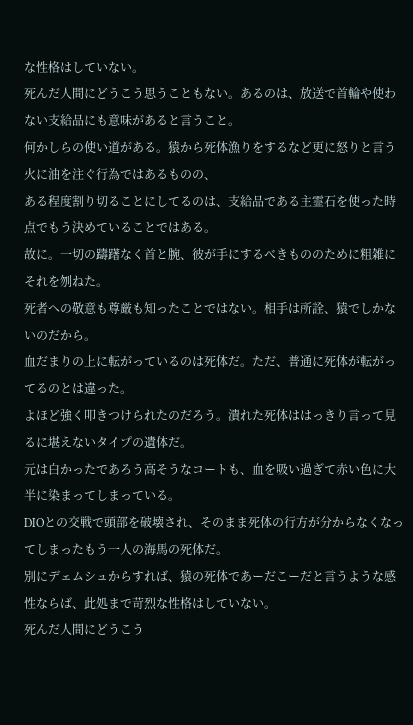な性格はしていない。
死んだ人間にどうこう思うこともない。あるのは、放送で首輪や使わない支給品にも意味があると言うこと。
何かしらの使い道がある。猿から死体漁りをするなど更に怒りと言う火に油を注ぐ行為ではあるものの、
ある程度割り切ることにしてるのは、支給品である主霊石を使った時点でもう決めていることではある。
故に。一切の躊躇なく首と腕、彼が手にするべきもののために粗雑にそれを刎ねた。
死者への敬意も尊厳も知ったことではない。相手は所詮、猿でしかないのだから。
血だまりの上に転がっているのは死体だ。ただ、普通に死体が転がってるのとは違った。
よほど強く叩きつけられたのだろう。潰れた死体ははっきり言って見るに堪えないタイプの遺体だ。
元は白かったであろう高そうなコートも、血を吸い過ぎて赤い色に大半に染まってしまっている。
DIOとの交戦で頭部を破壊され、そのまま死体の行方が分からなくなってしまったもう一人の海馬の死体だ。
別にデェムシュからすれば、猿の死体であーだこーだと言うような感性ならば、此処まで苛烈な性格はしていない。
死んだ人間にどうこう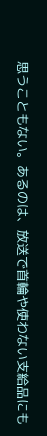思うこともない。あるのは、放送で首輪や使わない支給品にも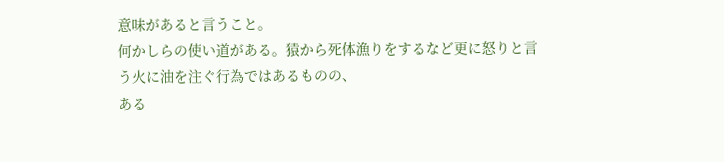意味があると言うこと。
何かしらの使い道がある。猿から死体漁りをするなど更に怒りと言う火に油を注ぐ行為ではあるものの、
ある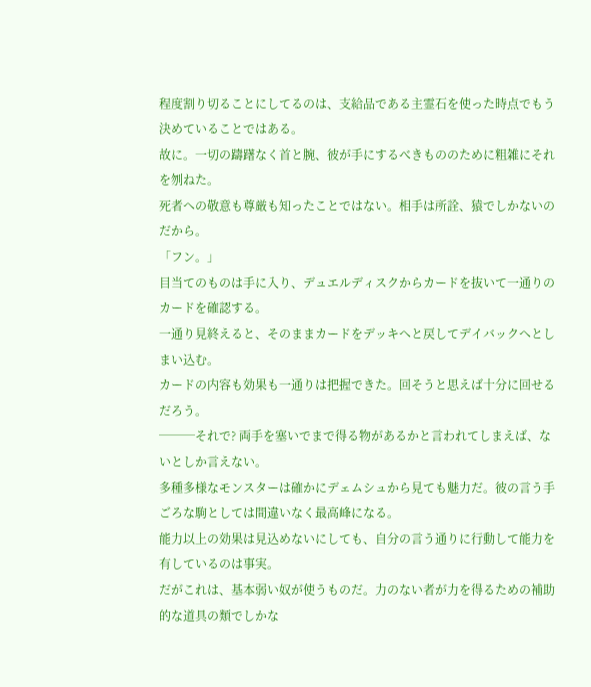程度割り切ることにしてるのは、支給品である主霊石を使った時点でもう決めていることではある。
故に。一切の躊躇なく首と腕、彼が手にするべきもののために粗雑にそれを刎ねた。
死者への敬意も尊厳も知ったことではない。相手は所詮、猿でしかないのだから。
「フン。」
目当てのものは手に入り、デュエルディスクからカードを抜いて一通りのカードを確認する。
一通り見終えると、そのままカードをデッキへと戻してデイバックへとしまい込む。
カードの内容も効果も一通りは把握できた。回そうと思えば十分に回せるだろう。
───それで? 両手を塞いでまで得る物があるかと言われてしまえば、ないとしか言えない。
多種多様なモンスターは確かにデェムシュから見ても魅力だ。彼の言う手ごろな駒としては間違いなく最高峰になる。
能力以上の効果は見込めないにしても、自分の言う通りに行動して能力を有しているのは事実。
だがこれは、基本弱い奴が使うものだ。力のない者が力を得るための補助的な道具の類でしかな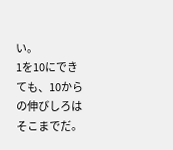い。
1を10にできても、10からの伸びしろはそこまでだ。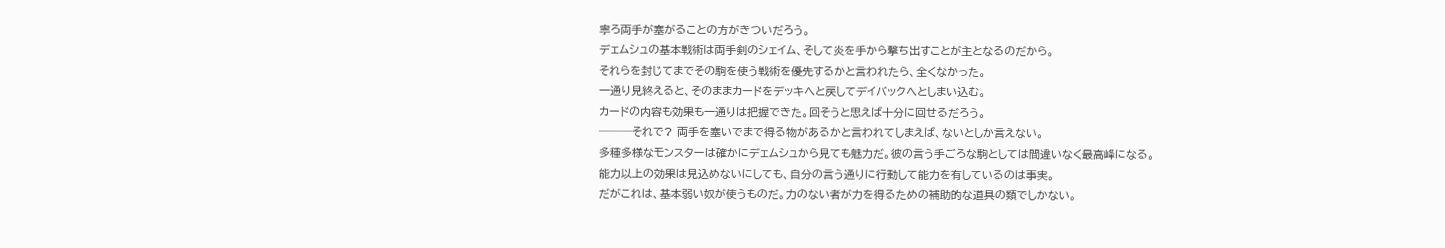寧ろ両手が塞がることの方がきついだろう。
デェムシュの基本戦術は両手剣のシェイム、そして炎を手から撃ち出すことが主となるのだから。
それらを封じてまでその駒を使う戦術を優先するかと言われたら、全くなかった。
一通り見終えると、そのままカードをデッキへと戻してデイバックへとしまい込む。
カードの内容も効果も一通りは把握できた。回そうと思えば十分に回せるだろう。
───それで? 両手を塞いでまで得る物があるかと言われてしまえば、ないとしか言えない。
多種多様なモンスターは確かにデェムシュから見ても魅力だ。彼の言う手ごろな駒としては間違いなく最高峰になる。
能力以上の効果は見込めないにしても、自分の言う通りに行動して能力を有しているのは事実。
だがこれは、基本弱い奴が使うものだ。力のない者が力を得るための補助的な道具の類でしかない。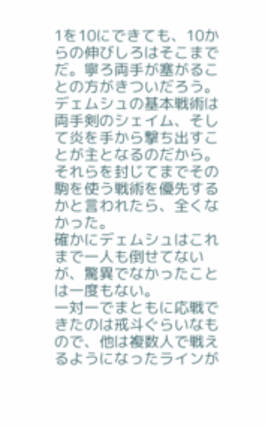1を10にできても、10からの伸びしろはそこまでだ。寧ろ両手が塞がることの方がきついだろう。
デェムシュの基本戦術は両手剣のシェイム、そして炎を手から撃ち出すことが主となるのだから。
それらを封じてまでその駒を使う戦術を優先するかと言われたら、全くなかった。
確かにデェムシュはこれまで一人も倒せてないが、驚異でなかったことは一度もない。
一対一でまともに応戦できたのは戒斗ぐらいなもので、他は複数人で戦えるようになったラインが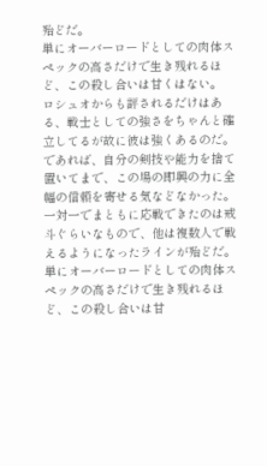殆どだ。
単にオーバーロードとしての肉体スペックの高さだけで生き残れるほど、この殺し合いは甘くはない。
ロシュオからも評されるだけはある、戦士としての強さをちゃんと確立してるが故に彼は強くあるのだ。
であれば、自分の剣技や能力を捨て置いてまで、この場の即興の力に全幅の信頼を寄せる気などなかった。
一対一でまともに応戦できたのは戒斗ぐらいなもので、他は複数人で戦えるようになったラインが殆どだ。
単にオーバーロードとしての肉体スペックの高さだけで生き残れるほど、この殺し合いは甘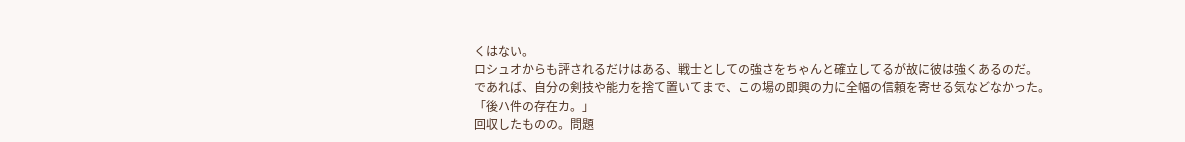くはない。
ロシュオからも評されるだけはある、戦士としての強さをちゃんと確立してるが故に彼は強くあるのだ。
であれば、自分の剣技や能力を捨て置いてまで、この場の即興の力に全幅の信頼を寄せる気などなかった。
「後ハ件の存在カ。」
回収したものの。問題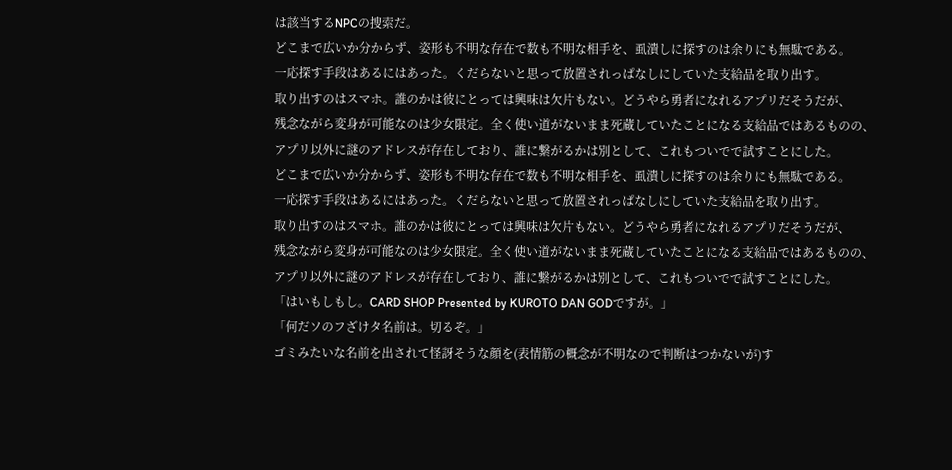は該当するNPCの捜索だ。
どこまで広いか分からず、姿形も不明な存在で数も不明な相手を、虱潰しに探すのは余りにも無駄である。
一応探す手段はあるにはあった。くだらないと思って放置されっぱなしにしていた支給品を取り出す。
取り出すのはスマホ。誰のかは彼にとっては興味は欠片もない。どうやら勇者になれるアプリだそうだが、
残念ながら変身が可能なのは少女限定。全く使い道がないまま死蔵していたことになる支給品ではあるものの、
アプリ以外に謎のアドレスが存在しており、誰に繋がるかは別として、これもついでで試すことにした。
どこまで広いか分からず、姿形も不明な存在で数も不明な相手を、虱潰しに探すのは余りにも無駄である。
一応探す手段はあるにはあった。くだらないと思って放置されっぱなしにしていた支給品を取り出す。
取り出すのはスマホ。誰のかは彼にとっては興味は欠片もない。どうやら勇者になれるアプリだそうだが、
残念ながら変身が可能なのは少女限定。全く使い道がないまま死蔵していたことになる支給品ではあるものの、
アプリ以外に謎のアドレスが存在しており、誰に繋がるかは別として、これもついでで試すことにした。
「はいもしもし。CARD SHOP Presented by KUROTO DAN GODですが。」
「何だソのフざけタ名前は。切るぞ。」
ゴミみたいな名前を出されて怪訝そうな顔を(表情筋の概念が不明なので判断はつかないが)す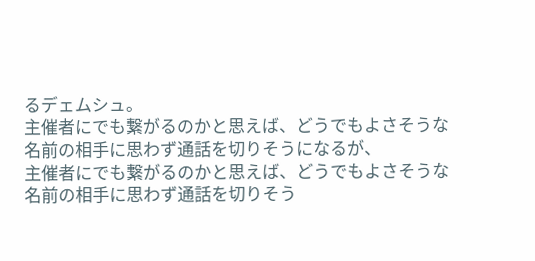るデェムシュ。
主催者にでも繋がるのかと思えば、どうでもよさそうな名前の相手に思わず通話を切りそうになるが、
主催者にでも繋がるのかと思えば、どうでもよさそうな名前の相手に思わず通話を切りそう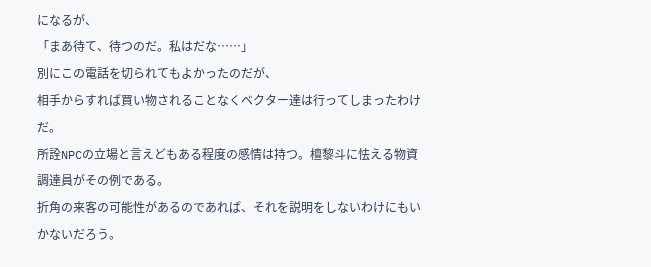になるが、
「まあ待て、待つのだ。私はだな……」
別にこの電話を切られてもよかったのだが、
相手からすれば買い物されることなくベクター達は行ってしまったわけだ。
所詮NPCの立場と言えどもある程度の感情は持つ。檀黎斗に怯える物資調達員がその例である。
折角の来客の可能性があるのであれば、それを説明をしないわけにもいかないだろう。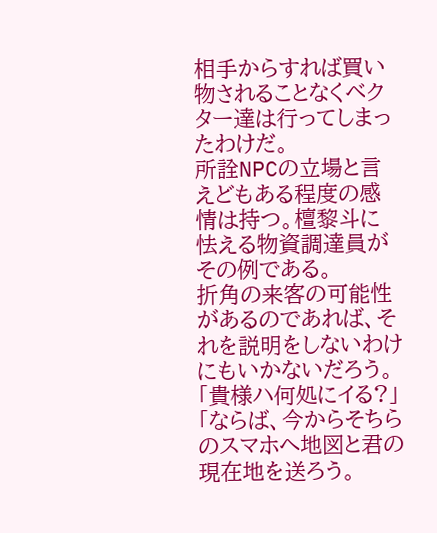相手からすれば買い物されることなくベクター達は行ってしまったわけだ。
所詮NPCの立場と言えどもある程度の感情は持つ。檀黎斗に怯える物資調達員がその例である。
折角の来客の可能性があるのであれば、それを説明をしないわけにもいかないだろう。
「貴様ハ何処にイる?」
「ならば、今からそちらのスマホへ地図と君の現在地を送ろう。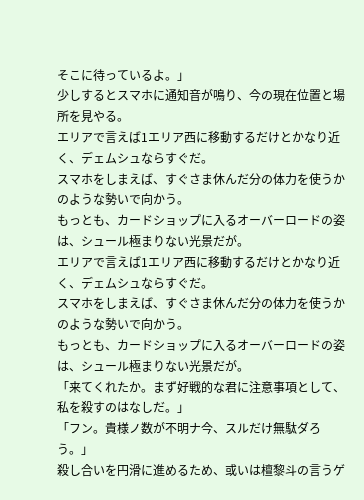そこに待っているよ。」
少しするとスマホに通知音が鳴り、今の現在位置と場所を見やる。
エリアで言えば1エリア西に移動するだけとかなり近く、デェムシュならすぐだ。
スマホをしまえば、すぐさま休んだ分の体力を使うかのような勢いで向かう。
もっとも、カードショップに入るオーバーロードの姿は、シュール極まりない光景だが。
エリアで言えば1エリア西に移動するだけとかなり近く、デェムシュならすぐだ。
スマホをしまえば、すぐさま休んだ分の体力を使うかのような勢いで向かう。
もっとも、カードショップに入るオーバーロードの姿は、シュール極まりない光景だが。
「来てくれたか。まず好戦的な君に注意事項として、私を殺すのはなしだ。」
「フン。貴様ノ数が不明ナ今、スルだけ無駄ダろう。」
殺し合いを円滑に進めるため、或いは檀黎斗の言うゲ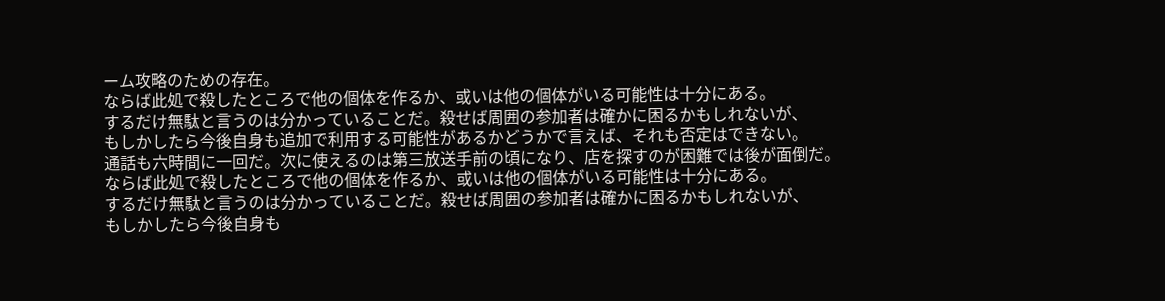ーム攻略のための存在。
ならば此処で殺したところで他の個体を作るか、或いは他の個体がいる可能性は十分にある。
するだけ無駄と言うのは分かっていることだ。殺せば周囲の参加者は確かに困るかもしれないが、
もしかしたら今後自身も追加で利用する可能性があるかどうかで言えば、それも否定はできない。
通話も六時間に一回だ。次に使えるのは第三放送手前の頃になり、店を探すのが困難では後が面倒だ。
ならば此処で殺したところで他の個体を作るか、或いは他の個体がいる可能性は十分にある。
するだけ無駄と言うのは分かっていることだ。殺せば周囲の参加者は確かに困るかもしれないが、
もしかしたら今後自身も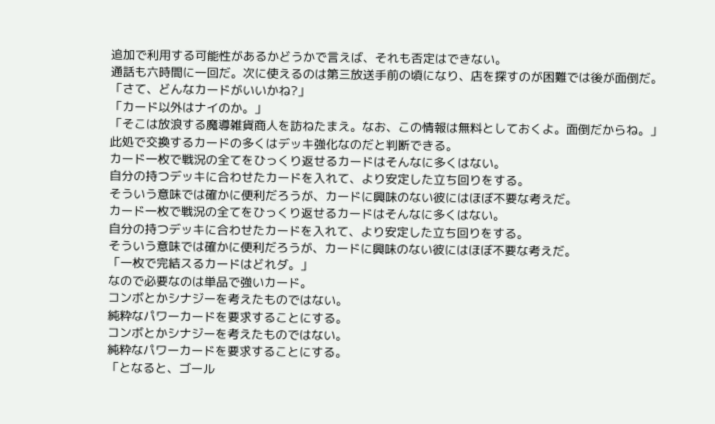追加で利用する可能性があるかどうかで言えば、それも否定はできない。
通話も六時間に一回だ。次に使えるのは第三放送手前の頃になり、店を探すのが困難では後が面倒だ。
「さて、どんなカードがいいかね?」
「カード以外はナイのか。」
「そこは放浪する魔導雑貨商人を訪ねたまえ。なお、この情報は無料としておくよ。面倒だからね。」
此処で交換するカードの多くはデッキ強化なのだと判断できる。
カード一枚で戦況の全てをひっくり返せるカードはそんなに多くはない。
自分の持つデッキに合わせたカードを入れて、より安定した立ち回りをする。
そういう意味では確かに便利だろうが、カードに興味のない彼にはほぼ不要な考えだ。
カード一枚で戦況の全てをひっくり返せるカードはそんなに多くはない。
自分の持つデッキに合わせたカードを入れて、より安定した立ち回りをする。
そういう意味では確かに便利だろうが、カードに興味のない彼にはほぼ不要な考えだ。
「一枚で完結スるカードはどれダ。」
なので必要なのは単品で強いカード。
コンボとかシナジーを考えたものではない。
純粋なパワーカードを要求することにする。
コンボとかシナジーを考えたものではない。
純粋なパワーカードを要求することにする。
「となると、ゴール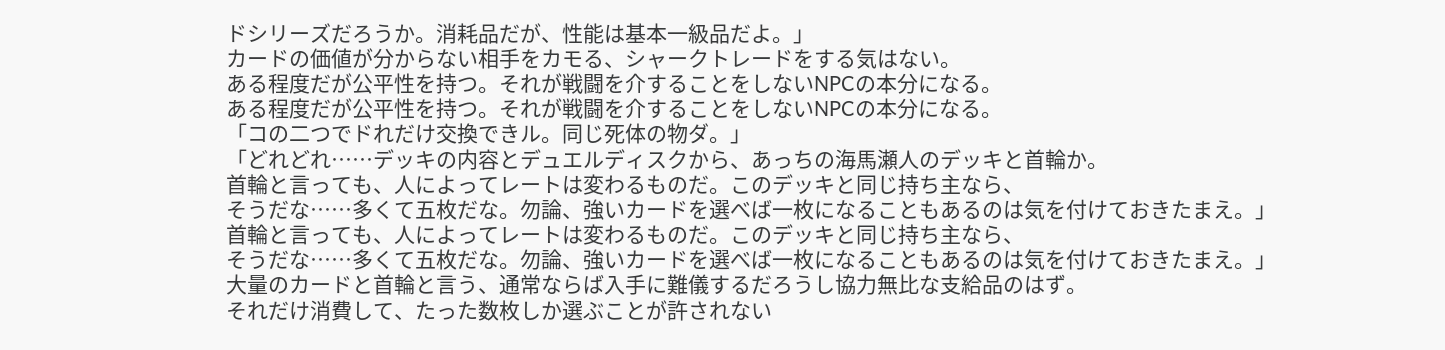ドシリーズだろうか。消耗品だが、性能は基本一級品だよ。」
カードの価値が分からない相手をカモる、シャークトレードをする気はない。
ある程度だが公平性を持つ。それが戦闘を介することをしないNPCの本分になる。
ある程度だが公平性を持つ。それが戦闘を介することをしないNPCの本分になる。
「コの二つでドれだけ交換できル。同じ死体の物ダ。」
「どれどれ……デッキの内容とデュエルディスクから、あっちの海馬瀬人のデッキと首輪か。
首輪と言っても、人によってレートは変わるものだ。このデッキと同じ持ち主なら、
そうだな……多くて五枚だな。勿論、強いカードを選べば一枚になることもあるのは気を付けておきたまえ。」
首輪と言っても、人によってレートは変わるものだ。このデッキと同じ持ち主なら、
そうだな……多くて五枚だな。勿論、強いカードを選べば一枚になることもあるのは気を付けておきたまえ。」
大量のカードと首輪と言う、通常ならば入手に難儀するだろうし協力無比な支給品のはず。
それだけ消費して、たった数枚しか選ぶことが許されない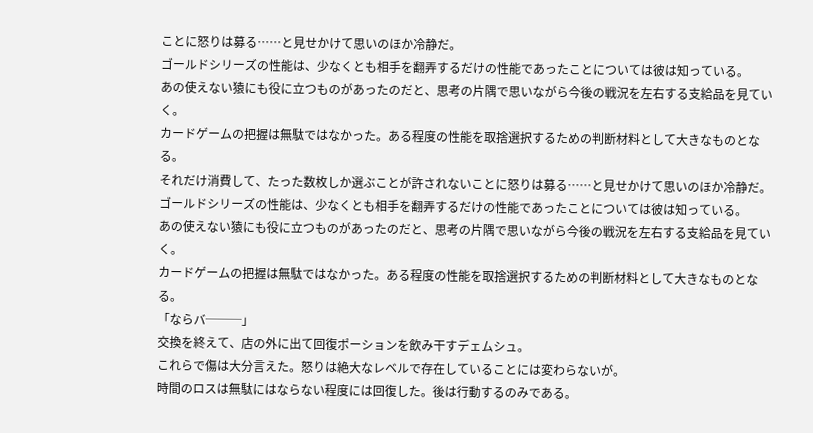ことに怒りは募る……と見せかけて思いのほか冷静だ。
ゴールドシリーズの性能は、少なくとも相手を翻弄するだけの性能であったことについては彼は知っている。
あの使えない猿にも役に立つものがあったのだと、思考の片隅で思いながら今後の戦況を左右する支給品を見ていく。
カードゲームの把握は無駄ではなかった。ある程度の性能を取捨選択するための判断材料として大きなものとなる。
それだけ消費して、たった数枚しか選ぶことが許されないことに怒りは募る……と見せかけて思いのほか冷静だ。
ゴールドシリーズの性能は、少なくとも相手を翻弄するだけの性能であったことについては彼は知っている。
あの使えない猿にも役に立つものがあったのだと、思考の片隅で思いながら今後の戦況を左右する支給品を見ていく。
カードゲームの把握は無駄ではなかった。ある程度の性能を取捨選択するための判断材料として大きなものとなる。
「ならバ───」
交換を終えて、店の外に出て回復ポーションを飲み干すデェムシュ。
これらで傷は大分言えた。怒りは絶大なレベルで存在していることには変わらないが。
時間のロスは無駄にはならない程度には回復した。後は行動するのみである。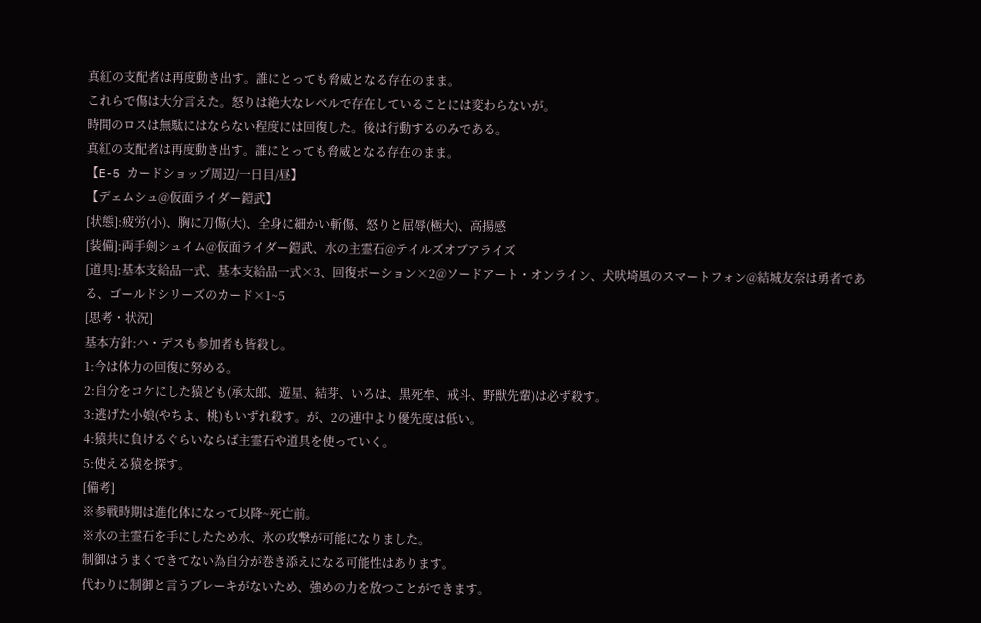真紅の支配者は再度動き出す。誰にとっても脅威となる存在のまま。
これらで傷は大分言えた。怒りは絶大なレベルで存在していることには変わらないが。
時間のロスは無駄にはならない程度には回復した。後は行動するのみである。
真紅の支配者は再度動き出す。誰にとっても脅威となる存在のまま。
【E-5 カードショップ周辺/一日目/昼】
【デェムシュ@仮面ライダー鎧武】
[状態]:疲労(小)、胸に刀傷(大)、全身に細かい斬傷、怒りと屈辱(極大)、高揚感
[装備]:両手剣シュイム@仮面ライダー鎧武、水の主霊石@テイルズオブアライズ
[道具]:基本支給品一式、基本支給品一式×3、回復ポーション×2@ソードアート・オンライン、犬吠埼風のスマートフォン@結城友奈は勇者である、ゴールドシリーズのカード×1~5
[思考・状況]
基本方針:ハ・デスも参加者も皆殺し。
1:今は体力の回復に努める。
2:自分をコケにした猿ども(承太郎、遊星、結芽、いろは、黒死牟、戒斗、野獣先輩)は必ず殺す。
3:逃げた小娘(やちよ、桃)もいずれ殺す。が、2の連中より優先度は低い。
4:猿共に負けるぐらいならば主霊石や道具を使っていく。
5:使える猿を探す。
[備考]
※参戦時期は進化体になって以降~死亡前。
※水の主霊石を手にしたため水、氷の攻撃が可能になりました。
制御はうまくできてない為自分が巻き添えになる可能性はあります。
代わりに制御と言うブレーキがないため、強めの力を放つことができます。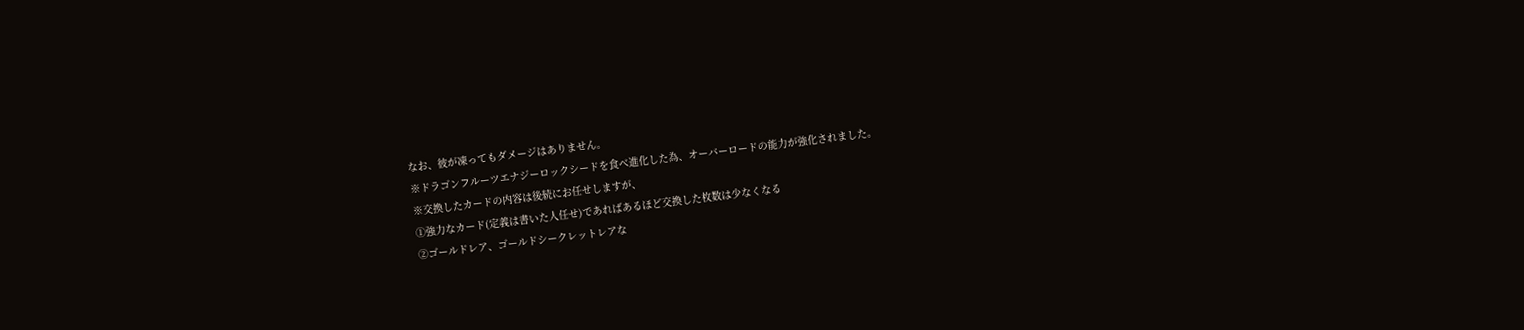なお、彼が凍ってもダメージはありません。
※ドラゴンフルーツエナジーロックシードを食べ進化した為、オーバーロードの能力が強化されました。
※交換したカードの内容は後続にお任せしますが、
①強力なカード(定義は書いた人任せ)であればあるほど交換した枚数は少なくなる
②ゴールドレア、ゴールドシークレットレアな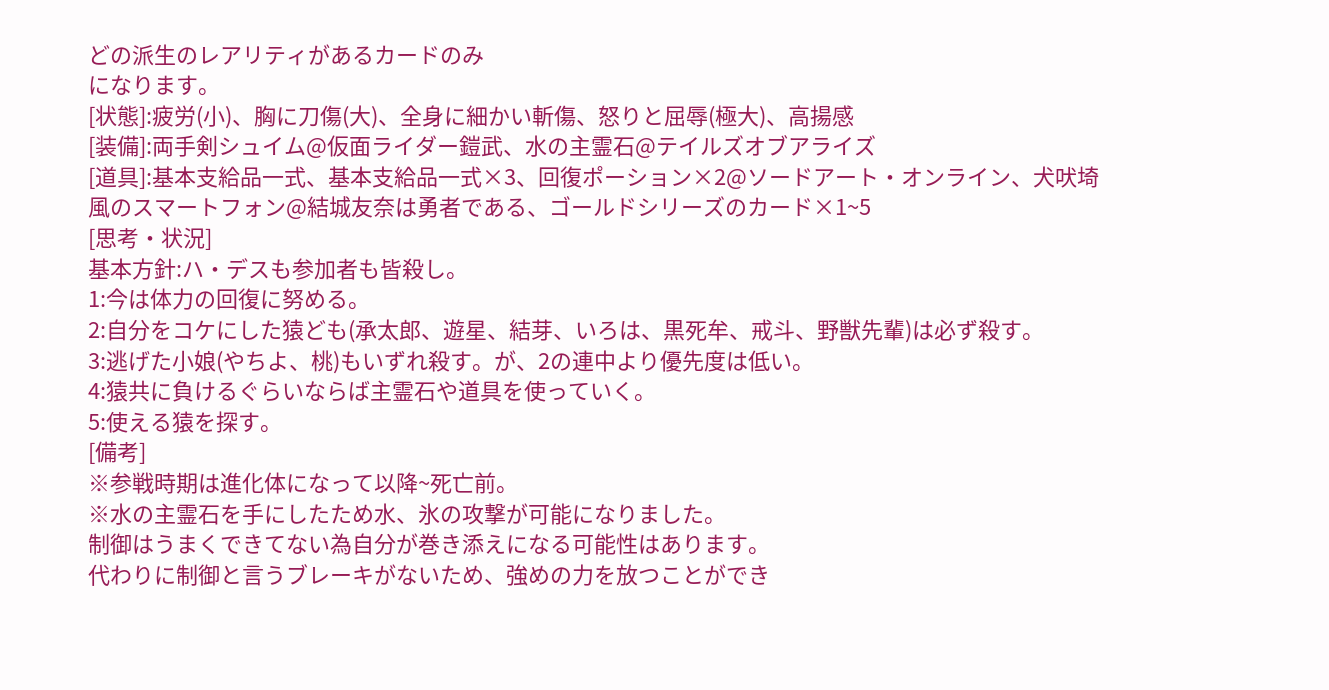どの派生のレアリティがあるカードのみ
になります。
[状態]:疲労(小)、胸に刀傷(大)、全身に細かい斬傷、怒りと屈辱(極大)、高揚感
[装備]:両手剣シュイム@仮面ライダー鎧武、水の主霊石@テイルズオブアライズ
[道具]:基本支給品一式、基本支給品一式×3、回復ポーション×2@ソードアート・オンライン、犬吠埼風のスマートフォン@結城友奈は勇者である、ゴールドシリーズのカード×1~5
[思考・状況]
基本方針:ハ・デスも参加者も皆殺し。
1:今は体力の回復に努める。
2:自分をコケにした猿ども(承太郎、遊星、結芽、いろは、黒死牟、戒斗、野獣先輩)は必ず殺す。
3:逃げた小娘(やちよ、桃)もいずれ殺す。が、2の連中より優先度は低い。
4:猿共に負けるぐらいならば主霊石や道具を使っていく。
5:使える猿を探す。
[備考]
※参戦時期は進化体になって以降~死亡前。
※水の主霊石を手にしたため水、氷の攻撃が可能になりました。
制御はうまくできてない為自分が巻き添えになる可能性はあります。
代わりに制御と言うブレーキがないため、強めの力を放つことができ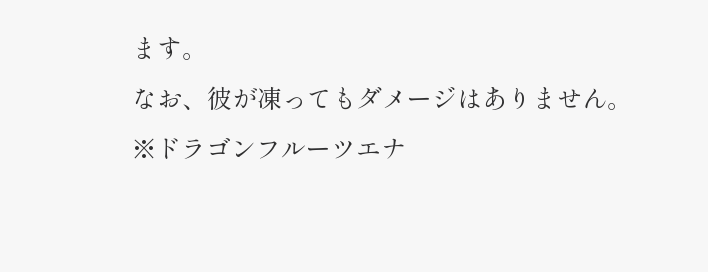ます。
なお、彼が凍ってもダメージはありません。
※ドラゴンフルーツエナ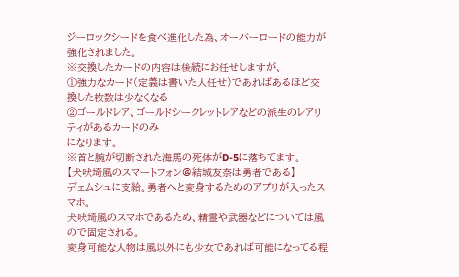ジーロックシードを食べ進化した為、オーバーロードの能力が強化されました。
※交換したカードの内容は後続にお任せしますが、
①強力なカード(定義は書いた人任せ)であればあるほど交換した枚数は少なくなる
②ゴールドレア、ゴールドシークレットレアなどの派生のレアリティがあるカードのみ
になります。
※首と腕が切断された海馬の死体がD-5に落ちてます。
【犬吠埼風のスマートフォン@結城友奈は勇者である】
デェムシュに支給。勇者へと変身するためのアプリが入ったスマホ。
犬吠埼風のスマホであるため、精霊や武器などについては風ので固定される。
変身可能な人物は風以外にも少女であれば可能になってる程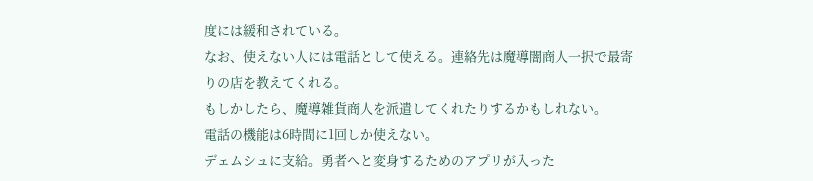度には緩和されている。
なお、使えない人には電話として使える。連絡先は魔導闇商人一択で最寄りの店を教えてくれる。
もしかしたら、魔導雑貨商人を派遣してくれたりするかもしれない。
電話の機能は6時間に1回しか使えない。
デェムシュに支給。勇者へと変身するためのアプリが入った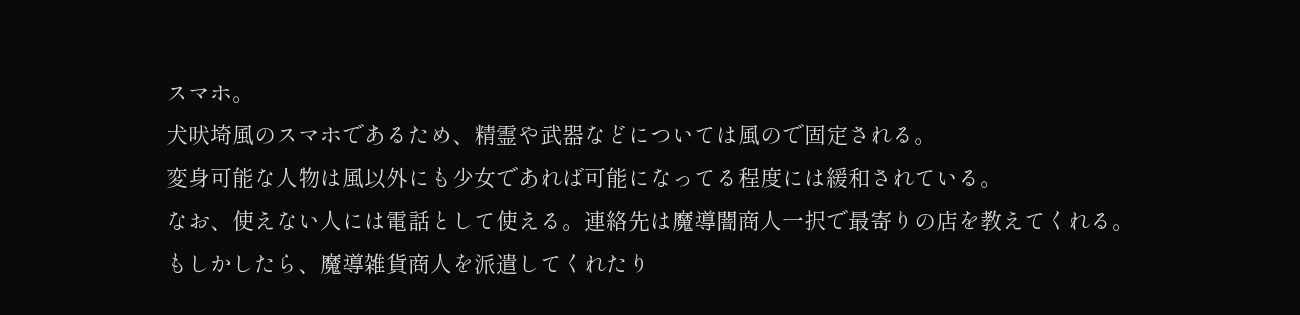スマホ。
犬吠埼風のスマホであるため、精霊や武器などについては風ので固定される。
変身可能な人物は風以外にも少女であれば可能になってる程度には緩和されている。
なお、使えない人には電話として使える。連絡先は魔導闇商人一択で最寄りの店を教えてくれる。
もしかしたら、魔導雑貨商人を派遣してくれたり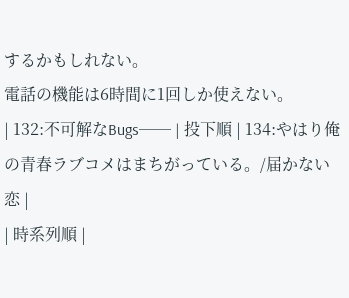するかもしれない。
電話の機能は6時間に1回しか使えない。
| 132:不可解なBugs── | 投下順 | 134:やはり俺の青春ラブコメはまちがっている。/届かない恋 |
| 時系列順 |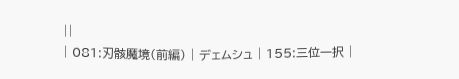||
| 081:刃骸魔境(前編) | デェムシュ | 155:三位一択 |